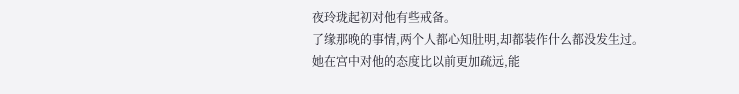夜玲珑起初对他有些戒备。
了缘那晚的事情,两个人都心知肚明,却都装作什么都没发生过。
她在宫中对他的态度比以前更加疏远,能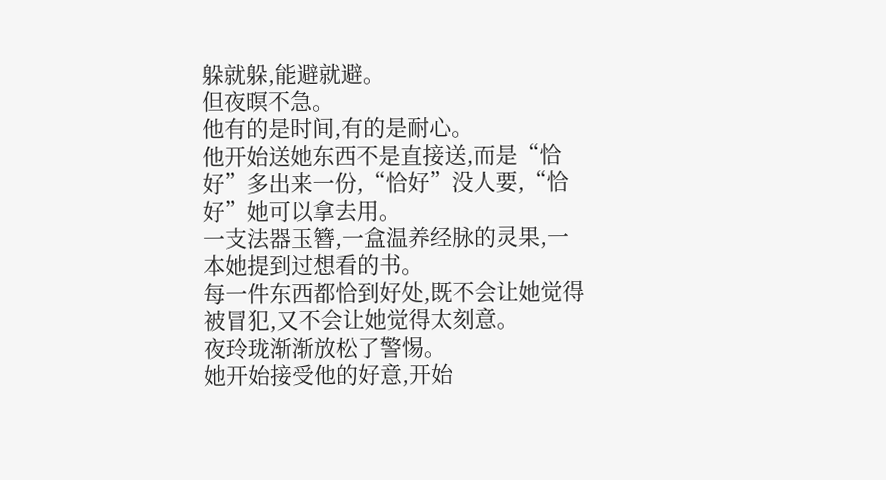躲就躲,能避就避。
但夜暝不急。
他有的是时间,有的是耐心。
他开始送她东西不是直接送,而是“恰好”多出来一份,“恰好”没人要,“恰好”她可以拿去用。
一支法器玉簪,一盒温养经脉的灵果,一本她提到过想看的书。
每一件东西都恰到好处,既不会让她觉得被冒犯,又不会让她觉得太刻意。
夜玲珑渐渐放松了警惕。
她开始接受他的好意,开始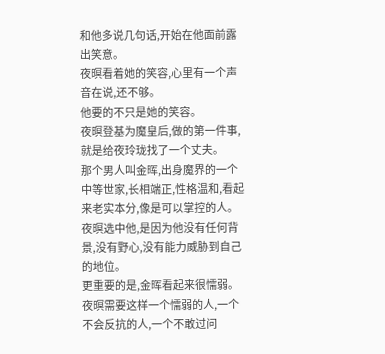和他多说几句话,开始在他面前露出笑意。
夜暝看着她的笑容,心里有一个声音在说,还不够。
他要的不只是她的笑容。
夜暝登基为魔皇后,做的第一件事,就是给夜玲珑找了一个丈夫。
那个男人叫金晖,出身魔界的一个中等世家,长相端正,性格温和,看起来老实本分,像是可以掌控的人。
夜暝选中他,是因为他没有任何背景,没有野心,没有能力威胁到自己的地位。
更重要的是,金晖看起来很懦弱。
夜暝需要这样一个懦弱的人,一个不会反抗的人,一个不敢过问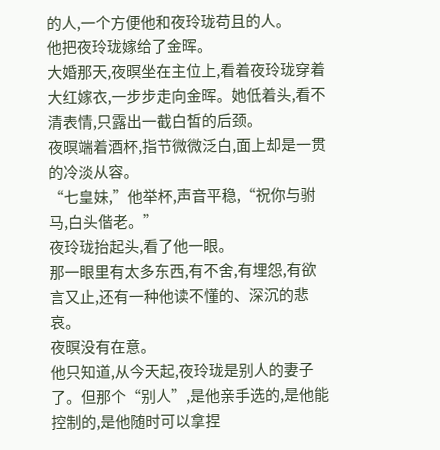的人,一个方便他和夜玲珑苟且的人。
他把夜玲珑嫁给了金晖。
大婚那天,夜暝坐在主位上,看着夜玲珑穿着大红嫁衣,一步步走向金晖。她低着头,看不清表情,只露出一截白皙的后颈。
夜暝端着酒杯,指节微微泛白,面上却是一贯的冷淡从容。
“七皇妹,”他举杯,声音平稳,“祝你与驸马,白头偕老。”
夜玲珑抬起头,看了他一眼。
那一眼里有太多东西,有不舍,有埋怨,有欲言又止,还有一种他读不懂的、深沉的悲哀。
夜暝没有在意。
他只知道,从今天起,夜玲珑是别人的妻子了。但那个“别人”,是他亲手选的,是他能控制的,是他随时可以拿捏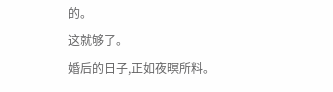的。
这就够了。
婚后的日子,正如夜暝所料。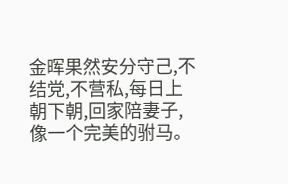金晖果然安分守己,不结党,不营私,每日上朝下朝,回家陪妻子,像一个完美的驸马。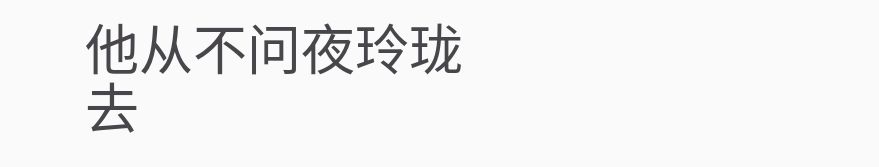他从不问夜玲珑去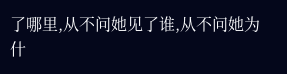了哪里,从不问她见了谁,从不问她为什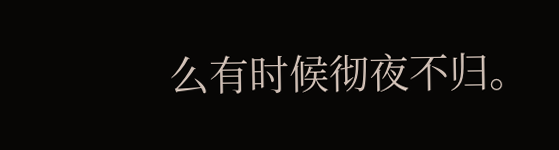么有时候彻夜不归。